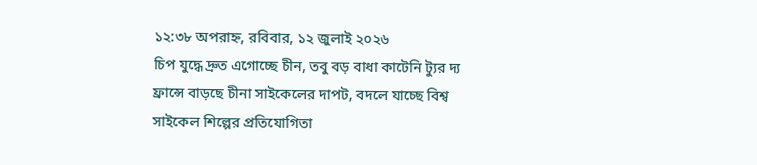১২:৩৮ অপরাহ্ন, রবিবার, ১২ জুলাই ২০২৬
চিপ যুদ্ধে দ্রুত এগোচ্ছে চীন, তবু বড় বাধা কাটেনি ট্যুর দ্য ফ্রান্সে বাড়ছে চীনা সাইকেলের দাপট, বদলে যাচ্ছে বিশ্ব সাইকেল শিল্পের প্রতিযোগিতা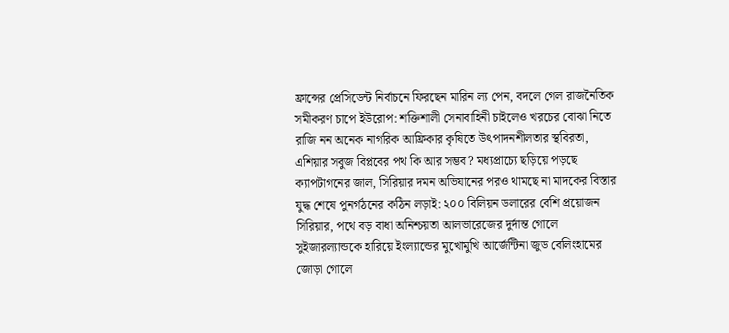ফ্রান্সের প্রেসিডেন্ট নির্বাচনে ফিরছেন মারিন ল্য পেন, বদলে গেল রাজনৈতিক সমীকরণ চাপে ইউরোপ: শক্তিশালী সেনাবাহিনী চাইলেও খরচের বোঝা নিতে রাজি নন অনেক নাগরিক আফ্রিকার কৃষিতে উৎপাদনশীলতার স্থবিরতা, এশিয়ার সবুজ বিপ্লবের পথ কি আর সম্ভব? মধ্যপ্রাচ্যে ছড়িয়ে পড়ছে ক্যাপটাগনের জাল, সিরিয়ার দমন অভিযানের পরও থামছে না মাদকের বিস্তার যুদ্ধ শেষে পুনর্গঠনের কঠিন লড়াই: ২০০ বিলিয়ন ডলারের বেশি প্রয়োজন সিরিয়ার, পথে বড় বাধা অনিশ্চয়তা আলভারেজের দুর্দান্ত গোলে সুইজারল্যান্ডকে হারিয়ে ইংল্যান্ডের মুখোমুখি আর্জেন্টিনা জুড বেলিংহামের জোড়া গোলে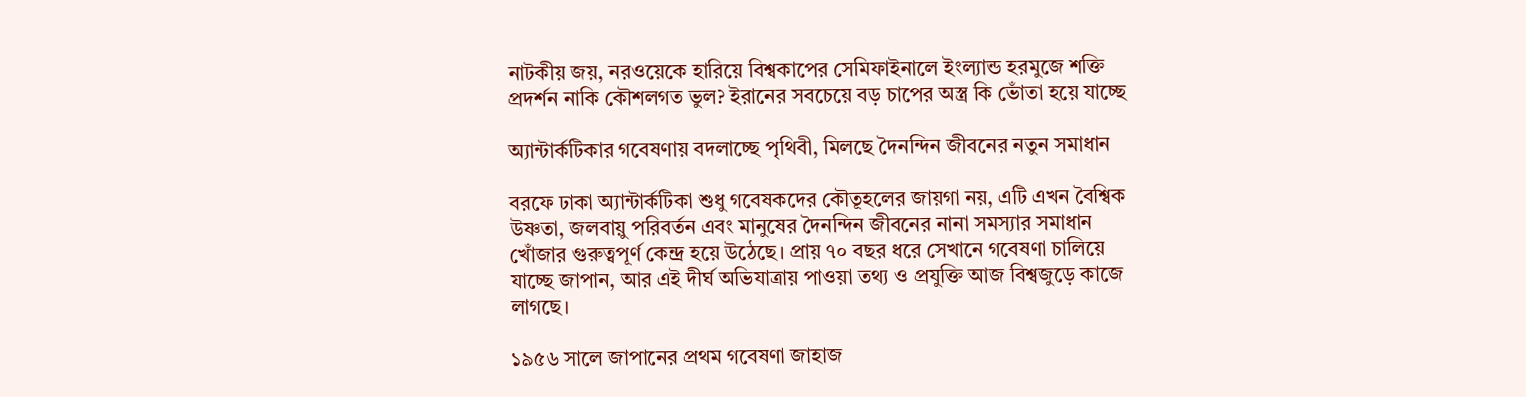নাটকীয় জয়, নরওয়েকে হারিয়ে বিশ্বকাপের সেমিফাইনালে ইংল্যান্ড হরমুজে শক্তি প্রদর্শন নাকি কৌশলগত ভুল? ইরানের সবচেয়ে বড় চাপের অস্ত্র কি ভোঁতা হয়ে যাচ্ছে

অ্যান্টার্কটিকার গবেষণায় বদলাচ্ছে পৃথিবী, মিলছে দৈনন্দিন জীবনের নতুন সমাধান

বরফে ঢাকা অ্যান্টার্কটিকা শুধু গবেষকদের কৌতূহলের জায়গা নয়, এটি এখন বৈশ্বিক উষ্ণতা, জলবায়ু পরিবর্তন এবং মানুষের দৈনন্দিন জীবনের নানা সমস্যার সমাধান খোঁজার গুরুত্বপূর্ণ কেন্দ্র হয়ে উঠেছে। প্রায় ৭০ বছর ধরে সেখানে গবেষণা চালিয়ে যাচ্ছে জাপান, আর এই দীর্ঘ অভিযাত্রায় পাওয়া তথ্য ও প্রযুক্তি আজ বিশ্বজুড়ে কাজে লাগছে।

১৯৫৬ সালে জাপানের প্রথম গবেষণা জাহাজ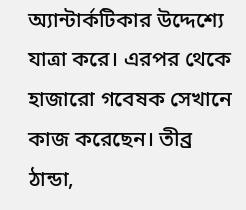অ্যান্টার্কটিকার উদ্দেশ্যে যাত্রা করে। এরপর থেকে হাজারো গবেষক সেখানে কাজ করেছেন। তীব্র ঠান্ডা,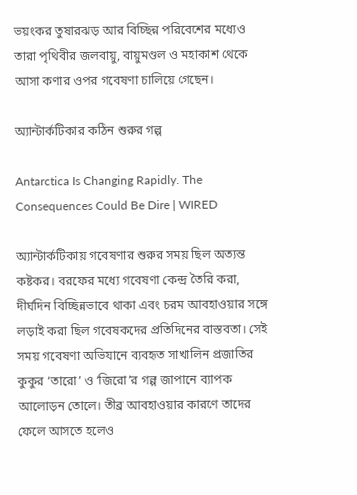ভয়ংকর তুষারঝড় আর বিচ্ছিন্ন পরিবেশের মধ্যেও তারা পৃথিবীর জলবায়ু, বায়ুমণ্ডল ও মহাকাশ থেকে আসা কণার ওপর গবেষণা চালিয়ে গেছেন।

অ্যান্টার্কটিকার কঠিন শুরুর গল্প

Antarctica Is Changing Rapidly. The Consequences Could Be Dire | WIRED

অ্যান্টার্কটিকায় গবেষণার শুরুর সময় ছিল অত্যন্ত কষ্টকর। বরফের মধ্যে গবেষণা কেন্দ্র তৈরি করা, দীর্ঘদিন বিচ্ছিন্নভাবে থাকা এবং চরম আবহাওয়ার সঙ্গে লড়াই করা ছিল গবেষকদের প্রতিদিনের বাস্তবতা। সেই সময় গবেষণা অভিযানে ব্যবহৃত সাখালিন প্রজাতির কুকুর ‘তারো’ ও ‘জিরো’র গল্প জাপানে ব্যাপক আলোড়ন তোলে। তীব্র আবহাওয়ার কারণে তাদের ফেলে আসতে হলেও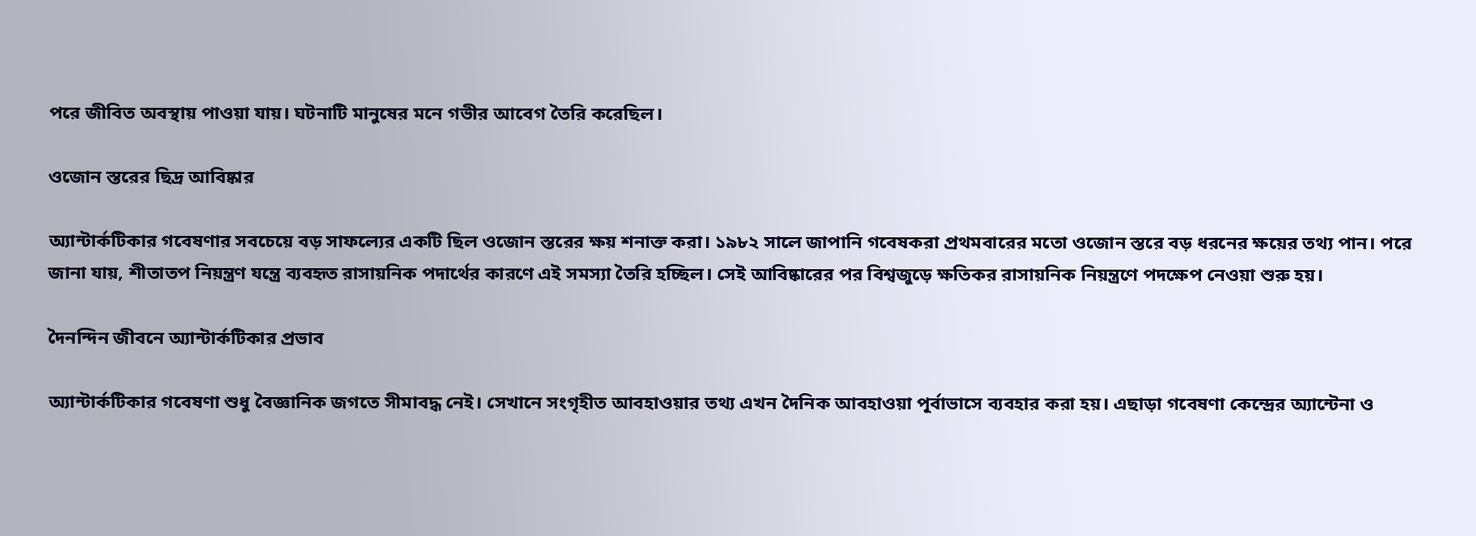পরে জীবিত অবস্থায় পাওয়া যায়। ঘটনাটি মানুষের মনে গভীর আবেগ তৈরি করেছিল।

ওজোন স্তরের ছিদ্র আবিষ্কার

অ্যান্টার্কটিকার গবেষণার সবচেয়ে বড় সাফল্যের একটি ছিল ওজোন স্তরের ক্ষয় শনাক্ত করা। ১৯৮২ সালে জাপানি গবেষকরা প্রথমবারের মতো ওজোন স্তরে বড় ধরনের ক্ষয়ের তথ্য পান। পরে জানা যায়, শীতাতপ নিয়ন্ত্রণ যন্ত্রে ব্যবহৃত রাসায়নিক পদার্থের কারণে এই সমস্যা তৈরি হচ্ছিল। সেই আবিষ্কারের পর বিশ্বজুড়ে ক্ষতিকর রাসায়নিক নিয়ন্ত্রণে পদক্ষেপ নেওয়া শুরু হয়।

দৈনন্দিন জীবনে অ্যান্টার্কটিকার প্রভাব

অ্যান্টার্কটিকার গবেষণা শুধু বৈজ্ঞানিক জগতে সীমাবদ্ধ নেই। সেখানে সংগৃহীত আবহাওয়ার তথ্য এখন দৈনিক আবহাওয়া পূর্বাভাসে ব্যবহার করা হয়। এছাড়া গবেষণা কেন্দ্রের অ্যান্টেনা ও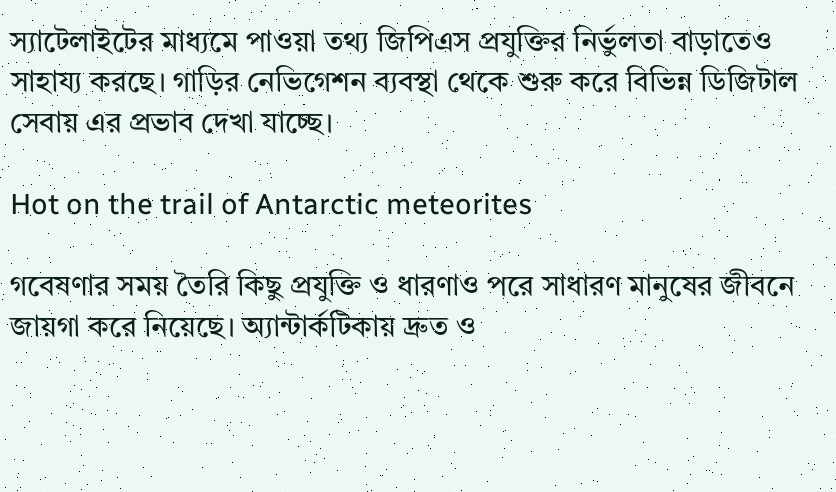স্যাটেলাইটের মাধ্যমে পাওয়া তথ্য জিপিএস প্রযুক্তির নির্ভুলতা বাড়াতেও সাহায্য করছে। গাড়ির নেভিগেশন ব্যবস্থা থেকে শুরু করে বিভিন্ন ডিজিটাল সেবায় এর প্রভাব দেখা যাচ্ছে।

Hot on the trail of Antarctic meteorites

গবেষণার সময় তৈরি কিছু প্রযুক্তি ও ধারণাও পরে সাধারণ মানুষের জীবনে জায়গা করে নিয়েছে। অ্যান্টার্কটিকায় দ্রুত ও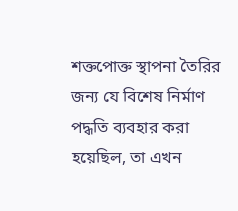শক্তপোক্ত স্থাপনা তৈরির জন্য যে বিশেষ নির্মাণ পদ্ধতি ব্যবহার করা হয়েছিল, তা এখন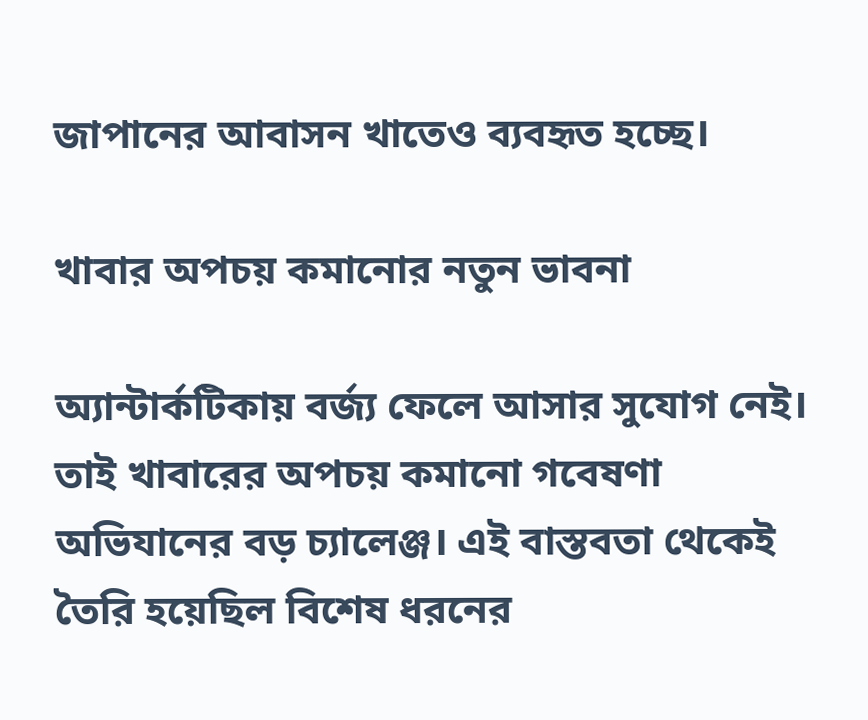জাপানের আবাসন খাতেও ব্যবহৃত হচ্ছে।

খাবার অপচয় কমানোর নতুন ভাবনা

অ্যান্টার্কটিকায় বর্জ্য ফেলে আসার সুযোগ নেই। তাই খাবারের অপচয় কমানো গবেষণা অভিযানের বড় চ্যালেঞ্জ। এই বাস্তবতা থেকেই তৈরি হয়েছিল বিশেষ ধরনের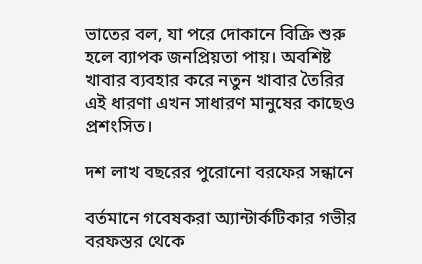ভাতের বল, যা পরে দোকানে বিক্রি শুরু হলে ব্যাপক জনপ্রিয়তা পায়। অবশিষ্ট খাবার ব্যবহার করে নতুন খাবার তৈরির এই ধারণা এখন সাধারণ মানুষের কাছেও প্রশংসিত।

দশ লাখ বছরের পুরোনো বরফের সন্ধানে

বর্তমানে গবেষকরা অ্যান্টার্কটিকার গভীর বরফস্তর থেকে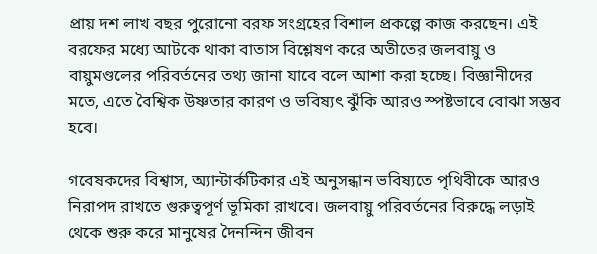প্রায় দশ লাখ বছর পুরোনো বরফ সংগ্রহের বিশাল প্রকল্পে কাজ করছেন। এই বরফের মধ্যে আটকে থাকা বাতাস বিশ্লেষণ করে অতীতের জলবায়ু ও বায়ুমণ্ডলের পরিবর্তনের তথ্য জানা যাবে বলে আশা করা হচ্ছে। বিজ্ঞানীদের মতে, এতে বৈশ্বিক উষ্ণতার কারণ ও ভবিষ্যৎ ঝুঁকি আরও স্পষ্টভাবে বোঝা সম্ভব হবে।

গবেষকদের বিশ্বাস, অ্যান্টার্কটিকার এই অনুসন্ধান ভবিষ্যতে পৃথিবীকে আরও নিরাপদ রাখতে গুরুত্বপূর্ণ ভূমিকা রাখবে। জলবায়ু পরিবর্তনের বিরুদ্ধে লড়াই থেকে শুরু করে মানুষের দৈনন্দিন জীবন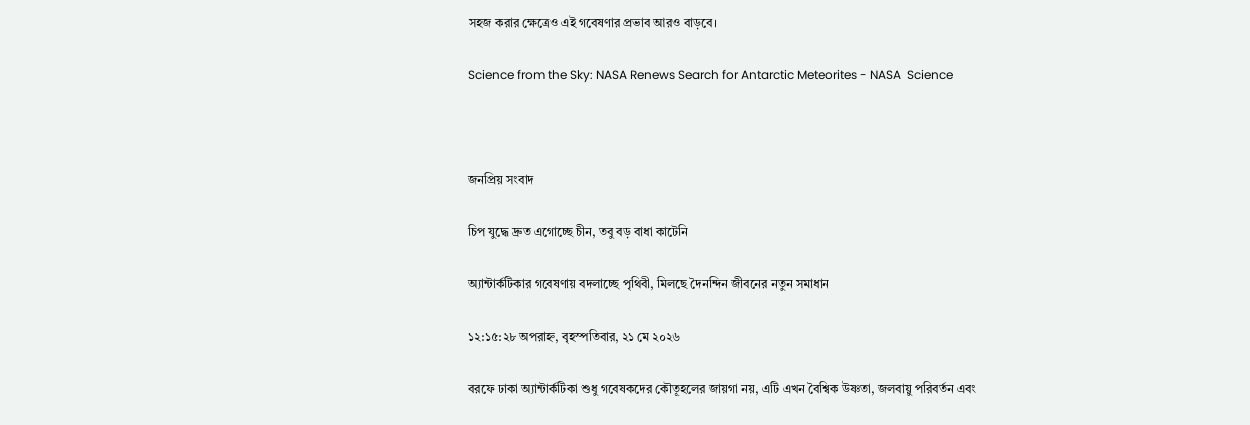সহজ করার ক্ষেত্রেও এই গবেষণার প্রভাব আরও বাড়বে।

Science from the Sky: NASA Renews Search for Antarctic Meteorites - NASA  Science



জনপ্রিয় সংবাদ

চিপ যুদ্ধে দ্রুত এগোচ্ছে চীন, তবু বড় বাধা কাটেনি

অ্যান্টার্কটিকার গবেষণায় বদলাচ্ছে পৃথিবী, মিলছে দৈনন্দিন জীবনের নতুন সমাধান

১২:১৫:২৮ অপরাহ্ন, বৃহস্পতিবার, ২১ মে ২০২৬

বরফে ঢাকা অ্যান্টার্কটিকা শুধু গবেষকদের কৌতূহলের জায়গা নয়, এটি এখন বৈশ্বিক উষ্ণতা, জলবায়ু পরিবর্তন এবং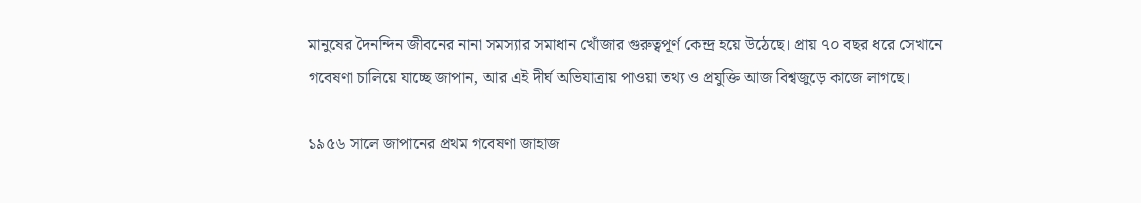মানুষের দৈনন্দিন জীবনের নানা সমস্যার সমাধান খোঁজার গুরুত্বপূর্ণ কেন্দ্র হয়ে উঠেছে। প্রায় ৭০ বছর ধরে সেখানে গবেষণা চালিয়ে যাচ্ছে জাপান, আর এই দীর্ঘ অভিযাত্রায় পাওয়া তথ্য ও প্রযুক্তি আজ বিশ্বজুড়ে কাজে লাগছে।

১৯৫৬ সালে জাপানের প্রথম গবেষণা জাহাজ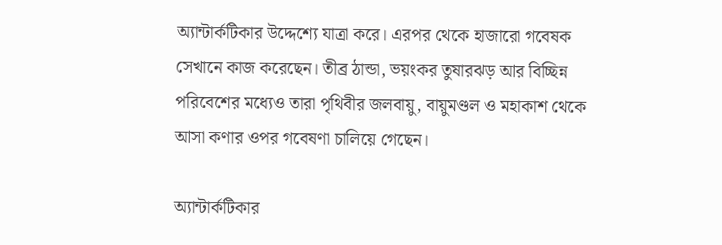অ্যান্টার্কটিকার উদ্দেশ্যে যাত্রা করে। এরপর থেকে হাজারো গবেষক সেখানে কাজ করেছেন। তীব্র ঠান্ডা, ভয়ংকর তুষারঝড় আর বিচ্ছিন্ন পরিবেশের মধ্যেও তারা পৃথিবীর জলবায়ু, বায়ুমণ্ডল ও মহাকাশ থেকে আসা কণার ওপর গবেষণা চালিয়ে গেছেন।

অ্যান্টার্কটিকার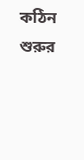কঠিন শুরুর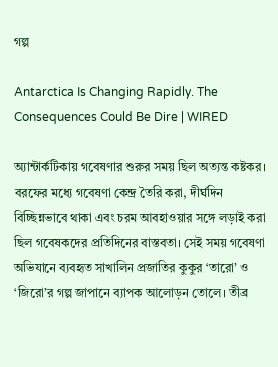গল্প

Antarctica Is Changing Rapidly. The Consequences Could Be Dire | WIRED

অ্যান্টার্কটিকায় গবেষণার শুরুর সময় ছিল অত্যন্ত কষ্টকর। বরফের মধ্যে গবেষণা কেন্দ্র তৈরি করা, দীর্ঘদিন বিচ্ছিন্নভাবে থাকা এবং চরম আবহাওয়ার সঙ্গে লড়াই করা ছিল গবেষকদের প্রতিদিনের বাস্তবতা। সেই সময় গবেষণা অভিযানে ব্যবহৃত সাখালিন প্রজাতির কুকুর ‘তারো’ ও ‘জিরো’র গল্প জাপানে ব্যাপক আলোড়ন তোলে। তীব্র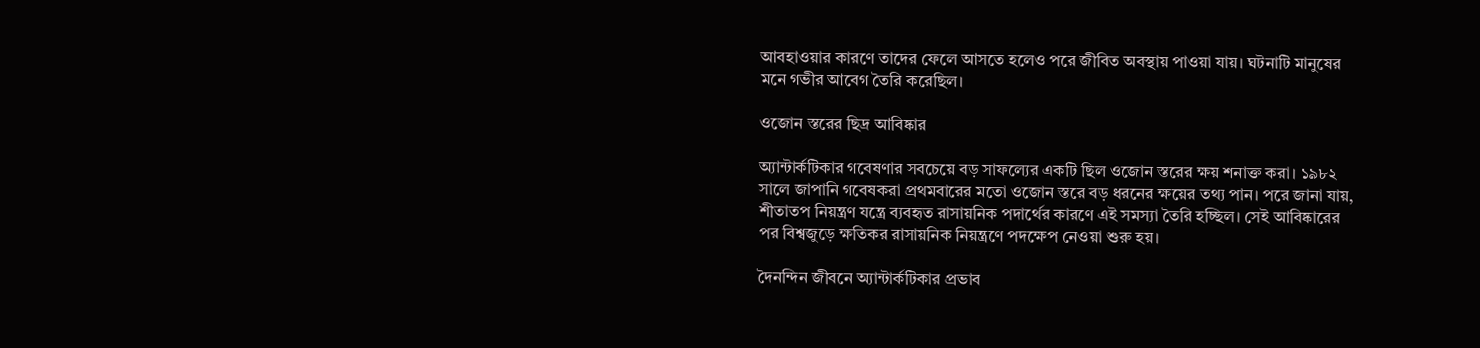আবহাওয়ার কারণে তাদের ফেলে আসতে হলেও পরে জীবিত অবস্থায় পাওয়া যায়। ঘটনাটি মানুষের মনে গভীর আবেগ তৈরি করেছিল।

ওজোন স্তরের ছিদ্র আবিষ্কার

অ্যান্টার্কটিকার গবেষণার সবচেয়ে বড় সাফল্যের একটি ছিল ওজোন স্তরের ক্ষয় শনাক্ত করা। ১৯৮২ সালে জাপানি গবেষকরা প্রথমবারের মতো ওজোন স্তরে বড় ধরনের ক্ষয়ের তথ্য পান। পরে জানা যায়, শীতাতপ নিয়ন্ত্রণ যন্ত্রে ব্যবহৃত রাসায়নিক পদার্থের কারণে এই সমস্যা তৈরি হচ্ছিল। সেই আবিষ্কারের পর বিশ্বজুড়ে ক্ষতিকর রাসায়নিক নিয়ন্ত্রণে পদক্ষেপ নেওয়া শুরু হয়।

দৈনন্দিন জীবনে অ্যান্টার্কটিকার প্রভাব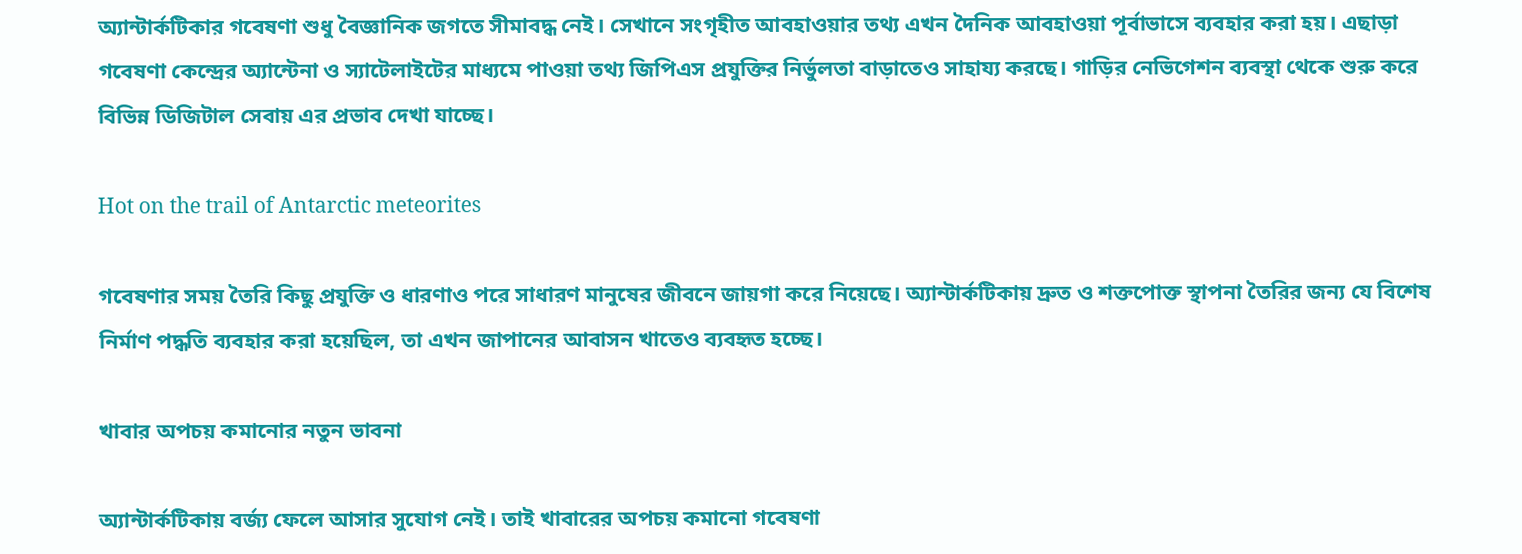অ্যান্টার্কটিকার গবেষণা শুধু বৈজ্ঞানিক জগতে সীমাবদ্ধ নেই। সেখানে সংগৃহীত আবহাওয়ার তথ্য এখন দৈনিক আবহাওয়া পূর্বাভাসে ব্যবহার করা হয়। এছাড়া গবেষণা কেন্দ্রের অ্যান্টেনা ও স্যাটেলাইটের মাধ্যমে পাওয়া তথ্য জিপিএস প্রযুক্তির নির্ভুলতা বাড়াতেও সাহায্য করছে। গাড়ির নেভিগেশন ব্যবস্থা থেকে শুরু করে বিভিন্ন ডিজিটাল সেবায় এর প্রভাব দেখা যাচ্ছে।

Hot on the trail of Antarctic meteorites

গবেষণার সময় তৈরি কিছু প্রযুক্তি ও ধারণাও পরে সাধারণ মানুষের জীবনে জায়গা করে নিয়েছে। অ্যান্টার্কটিকায় দ্রুত ও শক্তপোক্ত স্থাপনা তৈরির জন্য যে বিশেষ নির্মাণ পদ্ধতি ব্যবহার করা হয়েছিল, তা এখন জাপানের আবাসন খাতেও ব্যবহৃত হচ্ছে।

খাবার অপচয় কমানোর নতুন ভাবনা

অ্যান্টার্কটিকায় বর্জ্য ফেলে আসার সুযোগ নেই। তাই খাবারের অপচয় কমানো গবেষণা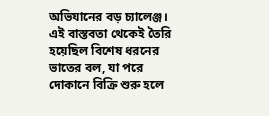অভিযানের বড় চ্যালেঞ্জ। এই বাস্তবতা থেকেই তৈরি হয়েছিল বিশেষ ধরনের ভাতের বল, যা পরে দোকানে বিক্রি শুরু হলে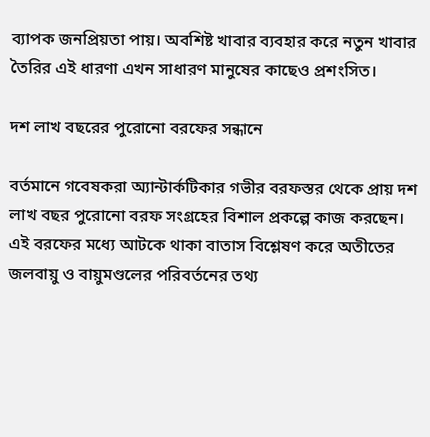ব্যাপক জনপ্রিয়তা পায়। অবশিষ্ট খাবার ব্যবহার করে নতুন খাবার তৈরির এই ধারণা এখন সাধারণ মানুষের কাছেও প্রশংসিত।

দশ লাখ বছরের পুরোনো বরফের সন্ধানে

বর্তমানে গবেষকরা অ্যান্টার্কটিকার গভীর বরফস্তর থেকে প্রায় দশ লাখ বছর পুরোনো বরফ সংগ্রহের বিশাল প্রকল্পে কাজ করছেন। এই বরফের মধ্যে আটকে থাকা বাতাস বিশ্লেষণ করে অতীতের জলবায়ু ও বায়ুমণ্ডলের পরিবর্তনের তথ্য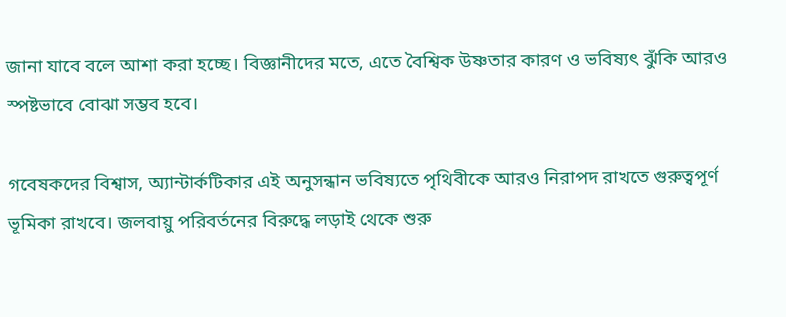জানা যাবে বলে আশা করা হচ্ছে। বিজ্ঞানীদের মতে, এতে বৈশ্বিক উষ্ণতার কারণ ও ভবিষ্যৎ ঝুঁকি আরও স্পষ্টভাবে বোঝা সম্ভব হবে।

গবেষকদের বিশ্বাস, অ্যান্টার্কটিকার এই অনুসন্ধান ভবিষ্যতে পৃথিবীকে আরও নিরাপদ রাখতে গুরুত্বপূর্ণ ভূমিকা রাখবে। জলবায়ু পরিবর্তনের বিরুদ্ধে লড়াই থেকে শুরু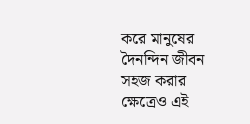করে মানুষের দৈনন্দিন জীবন সহজ করার ক্ষেত্রেও এই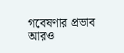গবেষণার প্রভাব আরও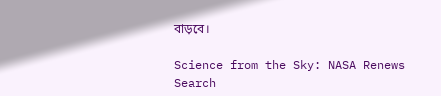বাড়বে।

Science from the Sky: NASA Renews Search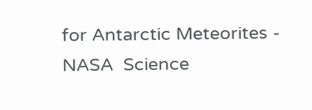for Antarctic Meteorites - NASA  Science